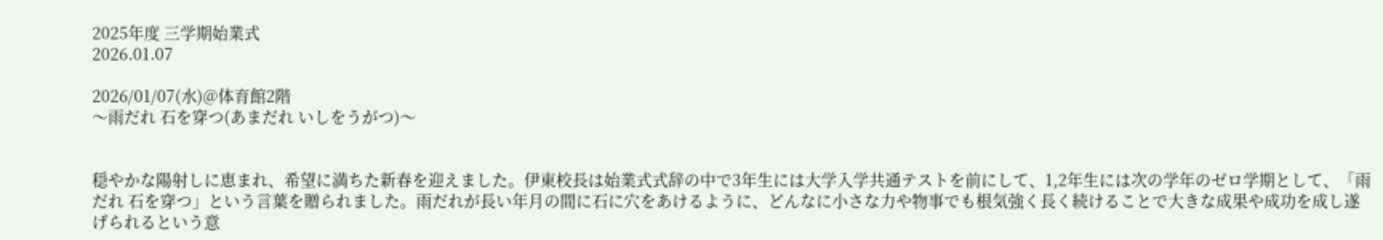2025年度 三学期始業式
2026.01.07

2026/01/07(水)@体育館2階
〜雨だれ 石を穿つ(あまだれ いしをうがつ)〜


穏やかな陽射しに恵まれ、希望に満ちた新春を迎えました。伊東校長は始業式式辞の中で3年生には大学入学共通テストを前にして、1,2年生には次の学年のゼロ学期として、「雨だれ 石を穿つ」という言葉を贈られました。雨だれが長い年月の間に石に穴をあけるように、どんなに小さな力や物事でも根気強く長く続けることで大きな成果や成功を成し遂げられるという意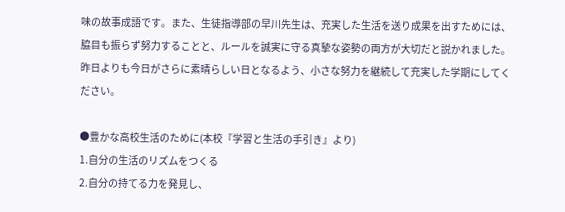味の故事成語です。また、生徒指導部の早川先生は、充実した生活を送り成果を出すためには、脇目も振らず努力することと、ルールを誠実に守る真摯な姿勢の両方が大切だと説かれました。昨日よりも今日がさらに素晴らしい日となるよう、小さな努力を継続して充実した学期にしてください。

●豊かな高校生活のために(本校『学習と生活の手引き』より)
1.自分の生活のリズムをつくる
2.自分の持てる力を発見し、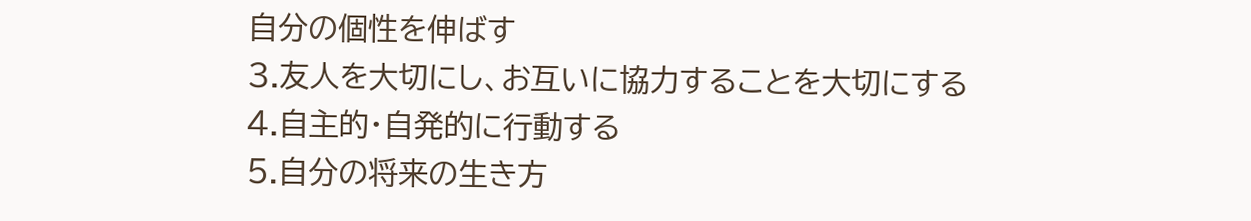自分の個性を伸ばす
3.友人を大切にし、お互いに協力することを大切にする
4.自主的・自発的に行動する
5.自分の将来の生き方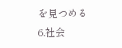を見つめる
6.社会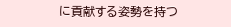に貢献する姿勢を持つ